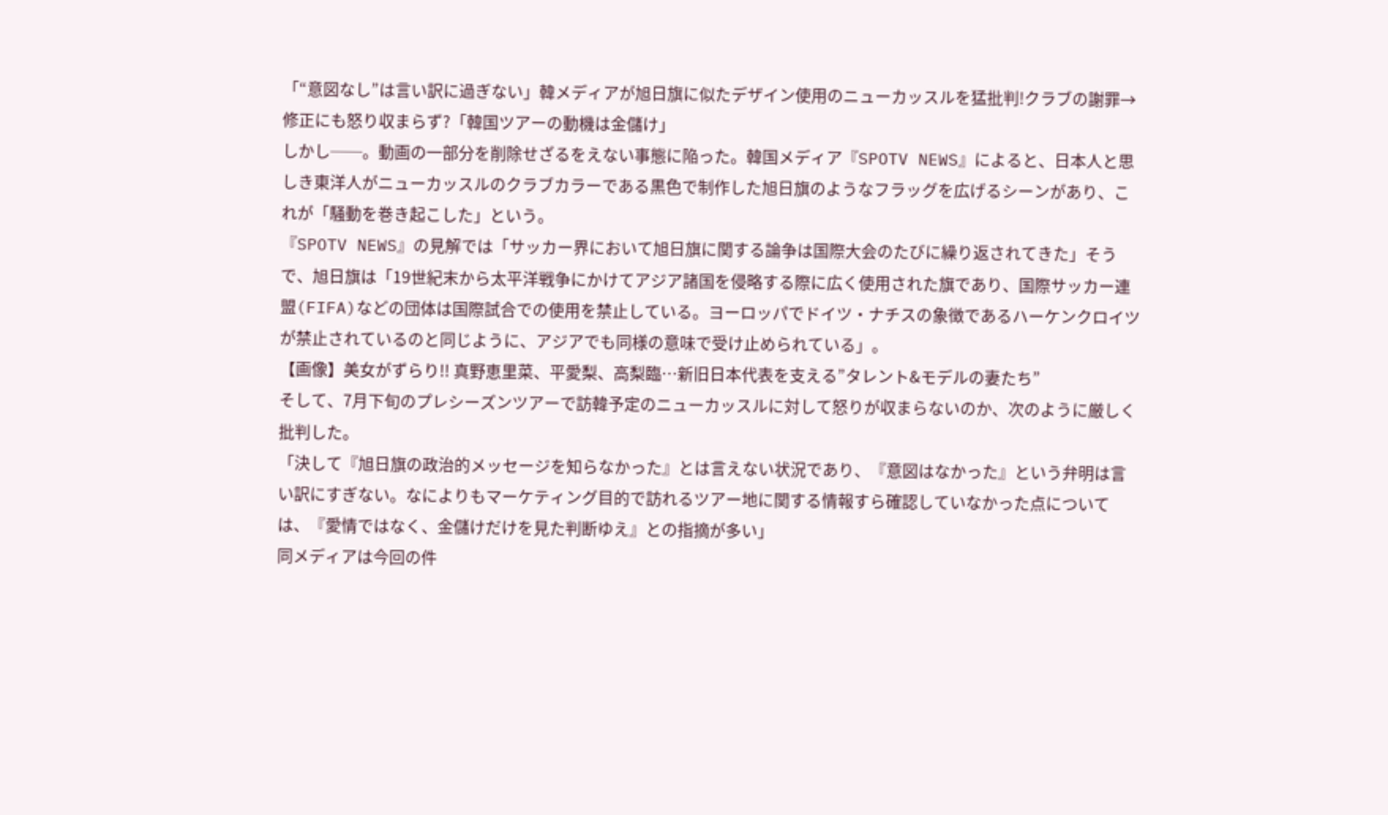「“意図なし”は言い訳に過ぎない」韓メディアが旭日旗に似たデザイン使用のニューカッスルを猛批判!クラブの謝罪→修正にも怒り収まらず?「韓国ツアーの動機は金儲け」
しかし──。動画の一部分を削除せざるをえない事態に陥った。韓国メディア『SPOTV NEWS』によると、日本人と思しき東洋人がニューカッスルのクラブカラーである黒色で制作した旭日旗のようなフラッグを広げるシーンがあり、これが「騒動を巻き起こした」という。
『SPOTV NEWS』の見解では「サッカー界において旭日旗に関する論争は国際大会のたびに繰り返されてきた」そうで、旭日旗は「19世紀末から太平洋戦争にかけてアジア諸国を侵略する際に広く使用された旗であり、国際サッカー連盟(FIFA)などの団体は国際試合での使用を禁止している。ヨーロッパでドイツ・ナチスの象徴であるハーケンクロイツが禁止されているのと同じように、アジアでも同様の意味で受け止められている」。
【画像】美女がずらり!! 真野恵里菜、平愛梨、高梨臨…新旧日本代表を支える”タレント&モデルの妻たち”
そして、7月下旬のプレシーズンツアーで訪韓予定のニューカッスルに対して怒りが収まらないのか、次のように厳しく批判した。
「決して『旭日旗の政治的メッセージを知らなかった』とは言えない状況であり、『意図はなかった』という弁明は言い訳にすぎない。なによりもマーケティング目的で訪れるツアー地に関する情報すら確認していなかった点については、『愛情ではなく、金儲けだけを見た判断ゆえ』との指摘が多い」
同メディアは今回の件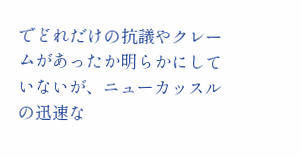でどれだけの抗議やクレームがあったか明らかにしていないが、ニューカッスルの迅速な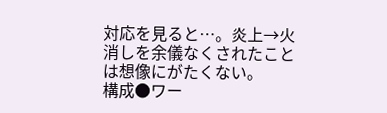対応を見ると…。炎上→火消しを余儀なくされたことは想像にがたくない。
構成●ワー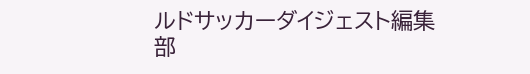ルドサッカーダイジェスト編集部